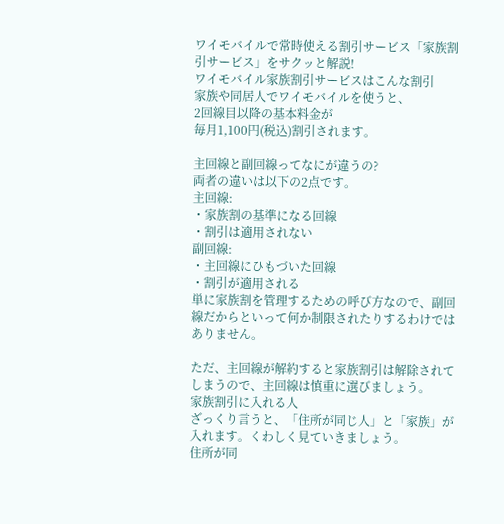ワイモバイルで常時使える割引サービス「家族割引サービス」をサクッと解説!
ワイモバイル家族割引サービスはこんな割引
家族や同居人でワイモバイルを使うと、
2回線目以降の基本料金が
毎月1,100円(税込)割引されます。

主回線と副回線ってなにが違うの?
両者の違いは以下の2点です。
主回線:
・家族割の基準になる回線
・割引は適用されない
副回線:
・主回線にひもづいた回線
・割引が適用される
単に家族割を管理するための呼び方なので、副回線だからといって何か制限されたりするわけではありません。

ただ、主回線が解約すると家族割引は解除されてしまうので、主回線は慎重に選びましょう。
家族割引に入れる人
ざっくり言うと、「住所が同じ人」と「家族」が入れます。くわしく見ていきましょう。
住所が同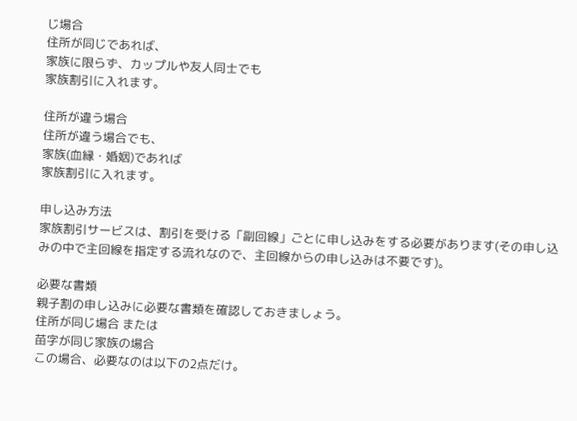じ場合
住所が同じであれば、
家族に限らず、カップルや友人同士でも
家族割引に入れます。

住所が違う場合
住所が違う場合でも、
家族(血縁・婚姻)であれば
家族割引に入れます。

申し込み方法
家族割引サービスは、割引を受ける「副回線」ごとに申し込みをする必要があります(その申し込みの中で主回線を指定する流れなので、主回線からの申し込みは不要です)。

必要な書類
親子割の申し込みに必要な書類を確認しておきましょう。
住所が同じ場合 または
苗字が同じ家族の場合
この場合、必要なのは以下の2点だけ。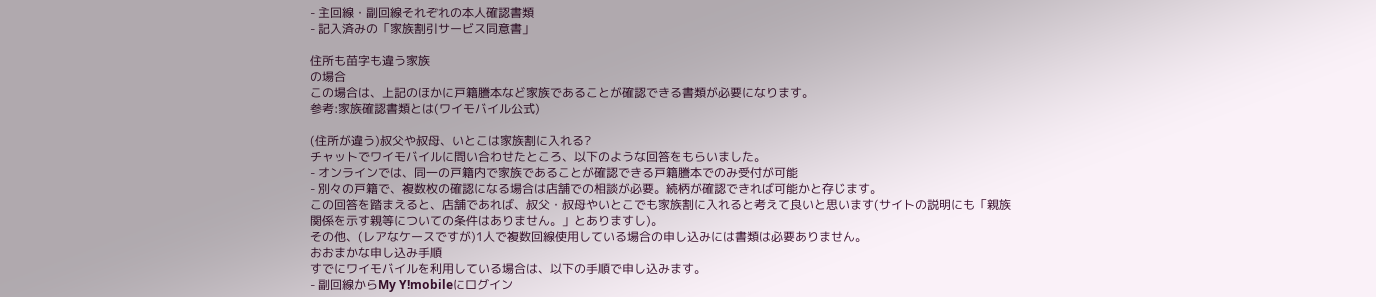- 主回線・副回線それぞれの本人確認書類
- 記入済みの「家族割引サービス同意書」

住所も苗字も違う家族
の場合
この場合は、上記のほかに戸籍謄本など家族であることが確認できる書類が必要になります。
参考:家族確認書類とは(ワイモバイル公式)

(住所が違う)叔父や叔母、いとこは家族割に入れる?
チャットでワイモバイルに問い合わせたところ、以下のような回答をもらいました。
- オンラインでは、同一の戸籍内で家族であることが確認できる戸籍謄本でのみ受付が可能
- 別々の戸籍で、複数枚の確認になる場合は店舗での相談が必要。続柄が確認できれば可能かと存じます。
この回答を踏まえると、店舗であれば、叔父・叔母やいとこでも家族割に入れると考えて良いと思います(サイトの説明にも「親族関係を示す親等についての条件はありません。」とありますし)。
その他、(レアなケースですが)1人で複数回線使用している場合の申し込みには書類は必要ありません。
おおまかな申し込み手順
すでにワイモバイルを利用している場合は、以下の手順で申し込みます。
- 副回線からMy Y!mobileにログイン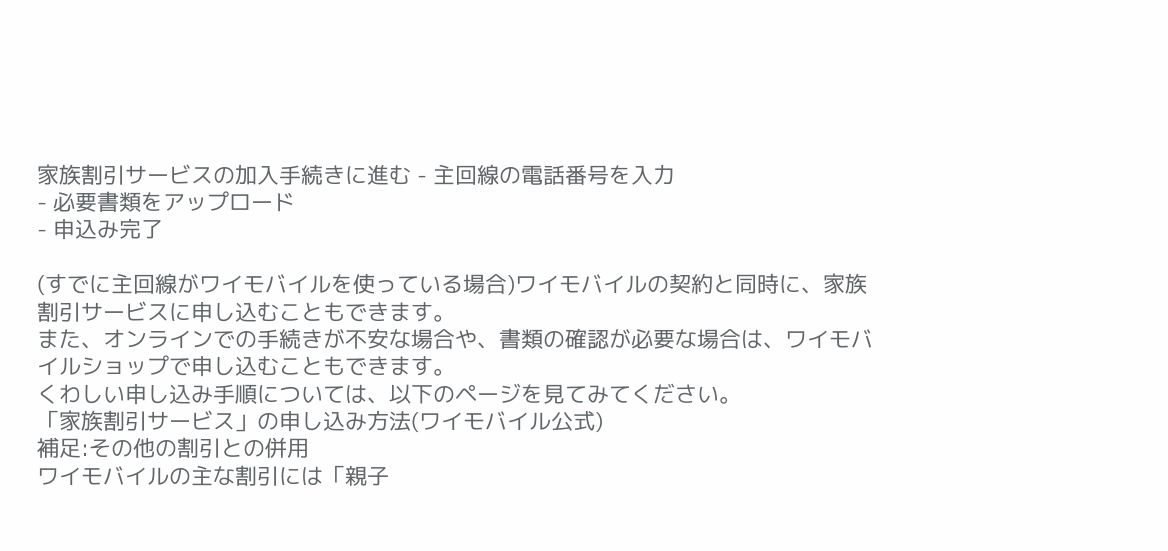家族割引サービスの加入手続きに進む - 主回線の電話番号を入力
- 必要書類をアップロード
- 申込み完了

(すでに主回線がワイモバイルを使っている場合)ワイモバイルの契約と同時に、家族割引サービスに申し込むこともできます。
また、オンラインでの手続きが不安な場合や、書類の確認が必要な場合は、ワイモバイルショップで申し込むこともできます。
くわしい申し込み手順については、以下のページを見てみてください。
「家族割引サービス」の申し込み方法(ワイモバイル公式)
補足:その他の割引との併用
ワイモバイルの主な割引には「親子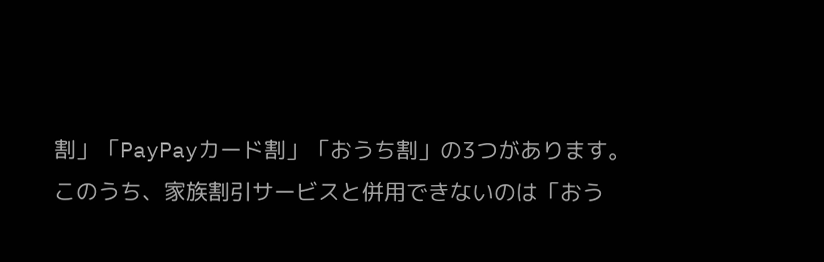割」「PayPayカード割」「おうち割」の3つがあります。
このうち、家族割引サービスと併用できないのは「おう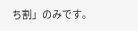ち割」のみです。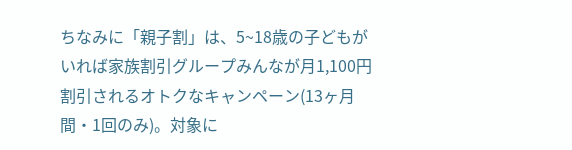ちなみに「親子割」は、5~18歳の子どもがいれば家族割引グループみんなが月1,100円割引されるオトクなキャンペーン(13ヶ月間・1回のみ)。対象に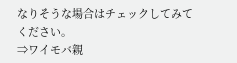なりそうな場合はチェックしてみてください。
⇒ワイモバ親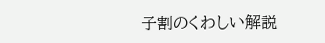子割のくわしい解説